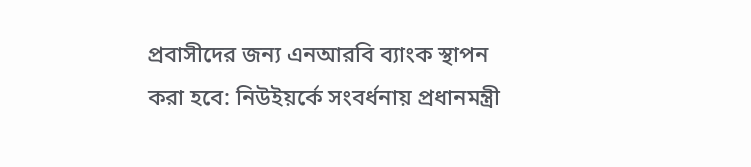প্রবাসীদের জন্য এনআরবি ব্যাংক স্থাপন করা হবে: নিউইয়র্কে সংবর্ধনায় প্রধানমন্ত্রী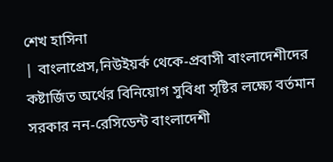শেখ হাসিনা
| বাংলাপ্রেস,নিউইয়র্ক থেকে-প্রবাসী বাংলাদেশীদের কষ্টার্জিত অর্থের বিনিয়োগ সুবিধা সৃষ্টির লক্ষ্যে বর্তমান সরকার নন-রেসিডেন্ট বাংলাদেশী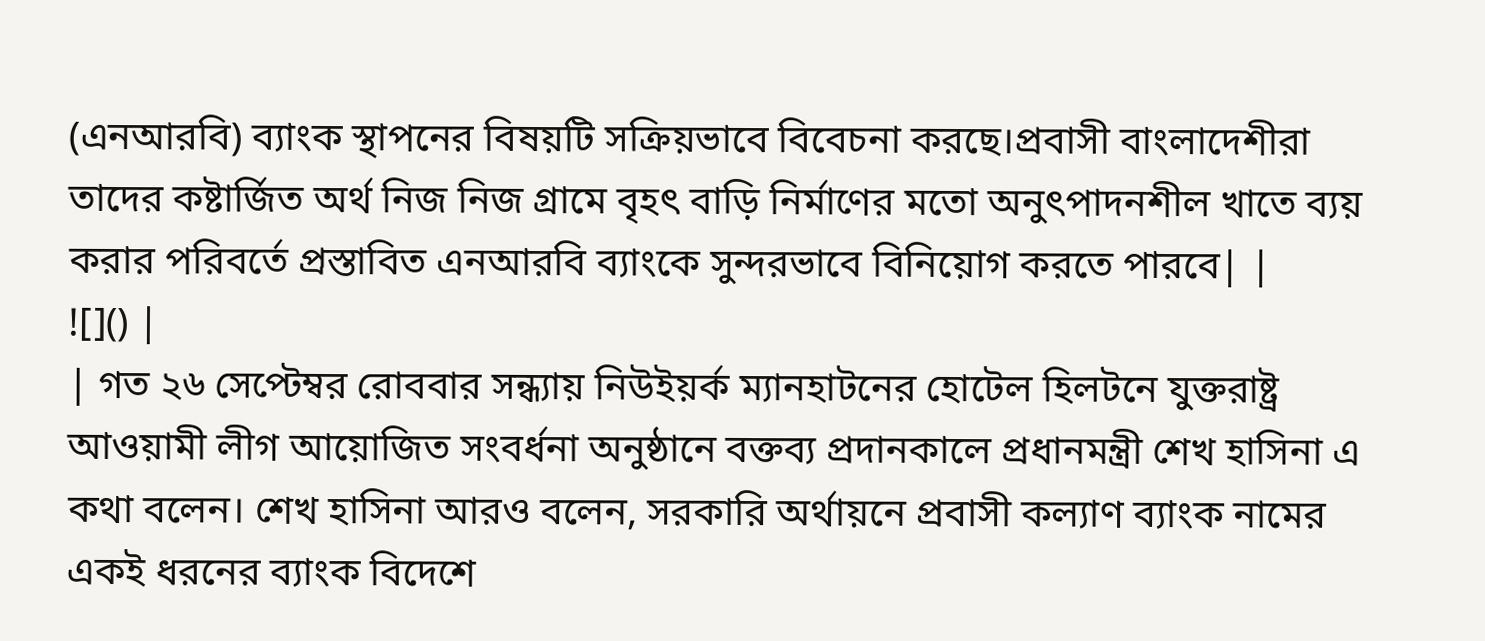(এনআরবি) ব্যাংক স্থাপনের বিষয়টি সক্রিয়ভাবে বিবেচনা করছে।প্রবাসী বাংলাদেশীরা তাদের কষ্টার্জিত অর্থ নিজ নিজ গ্রামে বৃহৎ বাড়ি নির্মাণের মতো অনুৎপাদনশীল খাতে ব্যয় করার পরিবর্তে প্রস্তাবিত এনআরবি ব্যাংকে সুন্দরভাবে বিনিয়োগ করতে পারবে| |
![]() |
| গত ২৬ সেপ্টেম্বর রোববার সন্ধ্যায় নিউইয়র্ক ম্যানহাটনের হোটেল হিলটনে যুক্তরাষ্ট্র আওয়ামী লীগ আয়োজিত সংবর্ধনা অনুষ্ঠানে বক্তব্য প্রদানকালে প্রধানমন্ত্রী শেখ হাসিনা এ কথা বলেন। শেখ হাসিনা আরও বলেন, সরকারি অর্থায়নে প্রবাসী কল্যাণ ব্যাংক নামের একই ধরনের ব্যাংক বিদেশে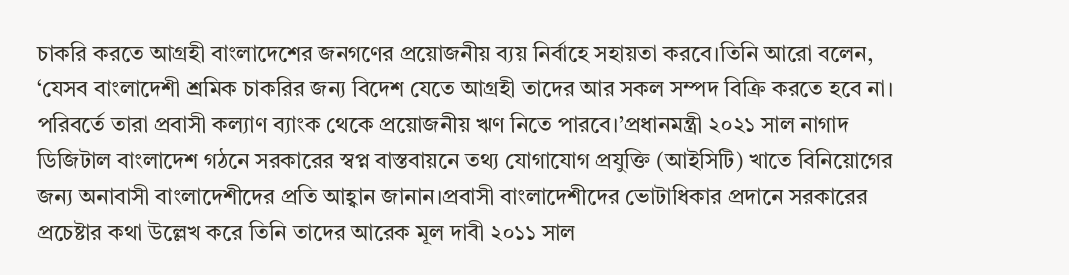চাকরি করতে আগ্রহী বাংলাদেশের জনগণের প্রয়োজনীয় ব্যয় নির্বাহে সহায়তা করবে।তিনি আরো বলেন, ‘যেসব বাংলাদেশী শ্রমিক চাকরির জন্য বিদেশ যেতে আগ্রহী তাদের আর সকল সম্পদ বিক্রি করতে হবে না। পরিবর্তে তারা প্রবাসী কল্যাণ ব্যাংক থেকে প্রয়োজনীয় ঋণ নিতে পারবে।’প্রধানমন্ত্রী ২০২১ সাল নাগাদ ডিজিটাল বাংলাদেশ গঠনে সরকারের স্বপ্ন বাস্তবায়নে তথ্য যোগাযোগ প্রযুক্তি (আইসিটি) খাতে বিনিয়োগের জন্য অনাবাসী বাংলাদেশীদের প্রতি আহ্বান জানান।প্রবাসী বাংলাদেশীদের ভোটাধিকার প্রদানে সরকারের প্রচেষ্টার কথা উল্লেখ করে তিনি তাদের আরেক মূল দাবী ২০১১ সাল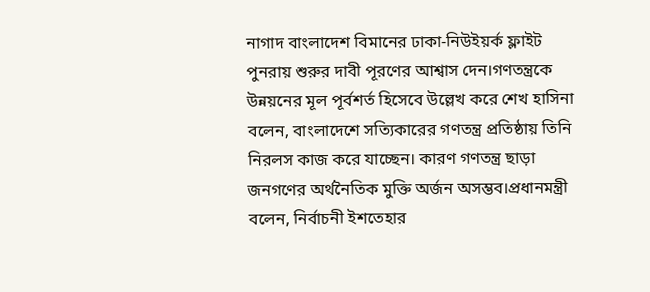নাগাদ বাংলাদেশ বিমানের ঢাকা-নিউইয়র্ক ফ্লাইট পুনরায় শুরুর দাবী পূরণের আশ্বাস দেন।গণতন্ত্রকে উন্নয়নের মূল পূর্বশর্ত হিসেবে উল্লেখ করে শেখ হাসিনা বলেন, বাংলাদেশে সত্যিকারের গণতন্ত্র প্রতিষ্ঠায় তিনি নিরলস কাজ করে যাচ্ছেন। কারণ গণতন্ত্র ছাড়া জনগণের অর্থনৈতিক মুক্তি অর্জন অসম্ভব।প্রধানমন্ত্রী বলেন, নির্বাচনী ইশতেহার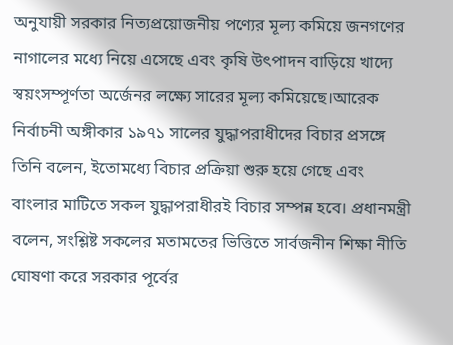অনুযায়ী সরকার নিত্যপ্রয়োজনীয় পণ্যের মূল্য কমিয়ে জনগণের নাগালের মধ্যে নিয়ে এসেছে এবং কৃষি উৎপাদন বাড়িয়ে খাদ্যে স্বয়ংসম্পূর্ণতা অর্জেনর লক্ষ্যে সারের মূল্য কমিয়েছে।আরেক নির্বাচনী অঙ্গীকার ১৯৭১ সালের যুদ্ধাপরাধীদের বিচার প্রসঙ্গে তিনি বলেন, ইতোমধ্যে বিচার প্রক্রিয়া শুরু হয়ে গেছে এবং বাংলার মাটিতে সকল যুদ্ধাপরাধীরই বিচার সম্পন্ন হবে। প্রধানমন্ত্রী বলেন, সংশ্লিষ্ট সকলের মতামতের ভিত্তিতে সার্বজনীন শিক্ষা নীতি ঘোষণা করে সরকার পূর্বের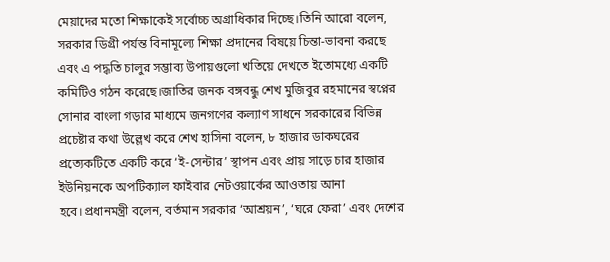মেয়াদের মতো শিক্ষাকেই সর্বোচ্চ অগ্রাধিকার দিচ্ছে।তিনি আরো বলেন, সরকার ডিগ্রী পর্যন্ত বিনামূল্যে শিক্ষা প্রদানের বিষয়ে চিন্তা-ভাবনা করছে এবং এ পদ্ধতি চালুর সম্ভাব্য উপায়গুলো খতিয়ে দেখতে ইতোমধ্যে একটি কমিটিও গঠন করেছে।জাতির জনক বঙ্গবন্ধু শেখ মুজিবুর রহমানের স্বপ্নের সোনার বাংলা গড়ার মাধ্যমে জনগণের কল্যাণ সাধনে সরকারের বিভিন্ন প্রচেষ্টার কথা উল্লেখ করে শেখ হাসিনা বলেন, ৮ হাজার ডাকঘরের প্রত্যেকটিতে একটি করে ‘ই-সেন্টার’ স্থাপন এবং প্রায় সাড়ে চার হাজার ইউনিয়নকে অপটিক্যাল ফাইবার নেটওয়ার্কের আওতায় আনা হবে।প্রধানমন্ত্রী বলেন, বর্তমান সরকার ‘আশ্রয়ন’, ‘ঘরে ফেরা’ এবং দেশের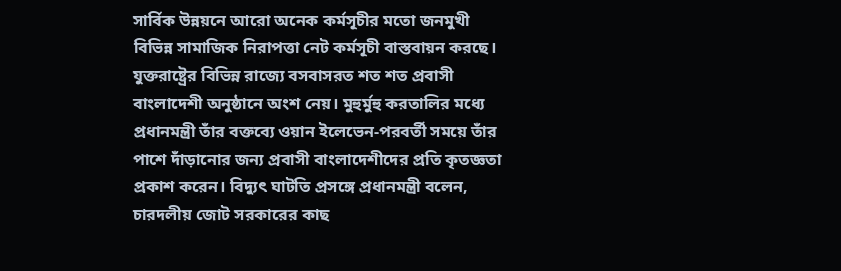সার্বিক উন্নয়নে আরো অনেক কর্মসূচীর মতো জনমুখী বিভিন্ন সামাজিক নিরাপত্তা নেট কর্মসূচী বাস্তবায়ন করছে। যুক্তরাষ্ট্রের বিভিন্ন রাজ্যে বসবাসরত শত শত প্রবাসী বাংলাদেশী অনুষ্ঠানে অংশ নেয়। মুহুর্মুহু করতালির মধ্যে প্রধানমন্ত্রী তাঁর বক্তব্যে ওয়ান ইলেভেন-পরবর্তী সময়ে তাঁর পাশে দাঁড়ানোর জন্য প্রবাসী বাংলাদেশীদের প্রতি কৃতজ্ঞতা প্রকাশ করেন। বিদ্যুৎ ঘাটতি প্রসঙ্গে প্রধানমন্ত্রী বলেন, চারদলীয় জোট সরকারের কাছ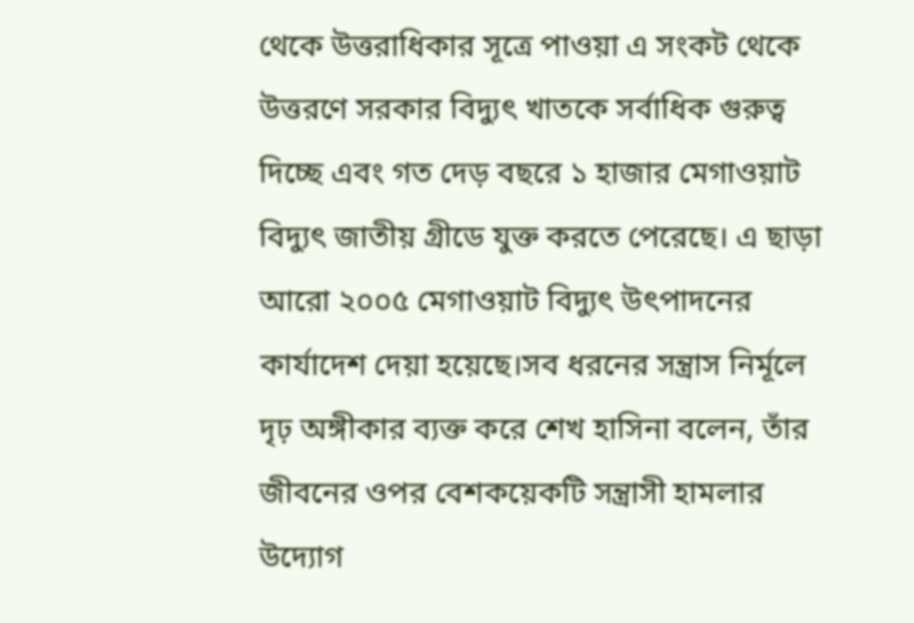থেকে উত্তরাধিকার সূত্রে পাওয়া এ সংকট থেকে উত্তরণে সরকার বিদ্যুৎ খাতকে সর্বাধিক গুরুত্ব দিচ্ছে এবং গত দেড় বছরে ১ হাজার মেগাওয়াট বিদ্যুৎ জাতীয় গ্রীডে যুক্ত করতে পেরেছে। এ ছাড়া আরো ২০০৫ মেগাওয়াট বিদ্যুৎ উৎপাদনের কার্যাদেশ দেয়া হয়েছে।সব ধরনের সন্ত্রাস নির্মূলে দৃঢ় অঙ্গীকার ব্যক্ত করে শেখ হাসিনা বলেন, তাঁর জীবনের ওপর বেশকয়েকটি সন্ত্রাসী হামলার উদ্যোগ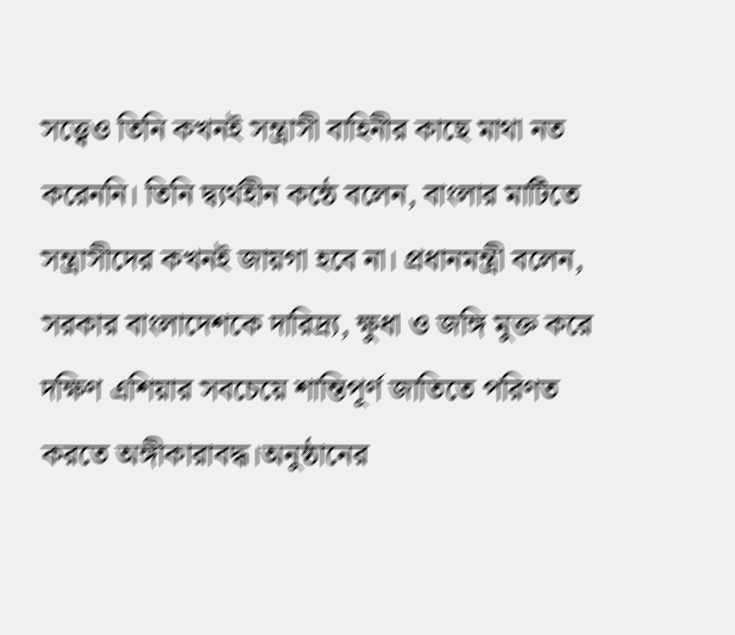সত্ত্বেও তিনি কখনই সন্ত্রাসী বাহিনীর কাছে মাথা নত করেননি। তিনি দ্ব্যর্থহীন কন্ঠে বলেন, বাংলার মাটিতে সন্ত্রাসীদের কখনই জায়গা হবে না। প্রধানমন্ত্রী বলেন, সরকার বাংলাদেশকে দারিদ্র্য, ক্ষুধা ও জঙ্গি মুক্ত করে দক্ষিণ এশিয়ার সবচেয়ে শান্তিপূর্ণ জাতিতে পরিণত করতে অঙ্গীকারাবদ্ধ।অনুষ্ঠানের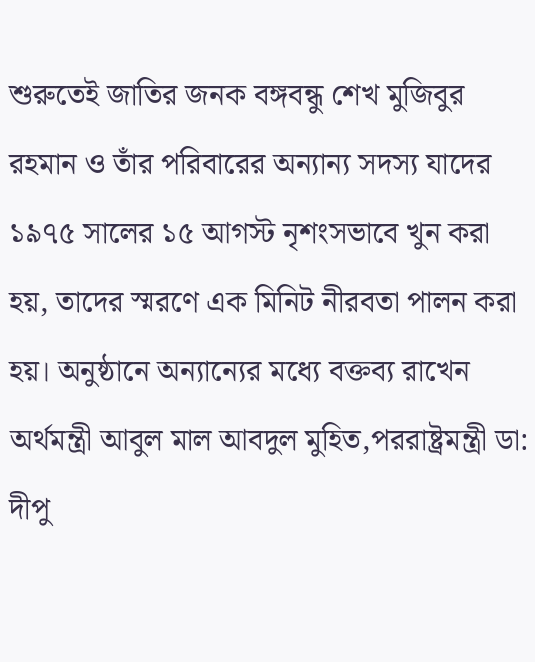শুরুতেই জাতির জনক বঙ্গবন্ধু শেখ মুজিবুর রহমান ও তাঁর পরিবারের অন্যান্য সদস্য যাদের ১৯৭৫ সালের ১৫ আগস্ট নৃশংসভাবে খুন করা হয়, তাদের স্মরণে এক মিনিট নীরবতা পালন করা হয়। অনুষ্ঠানে অন্যান্যের মধ্যে বক্তব্য রাখেন অর্থমন্ত্রী আবুল মাল আবদুল মুহিত,পররাষ্ট্রমন্ত্রী ডা: দীপু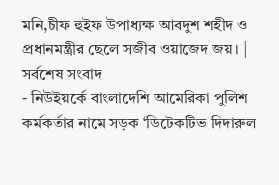মনি,চীফ হুইফ উপাধ্যক্ষ আবদুশ শহীদ ও প্রধানমন্ত্রীর ছেলে সজীব ওয়াজেদ জয়। |
সর্বশেষ সংবাদ
- নিউইয়র্কে বাংলাদেশি আমেরিকা পুলিশ কর্মকর্তার নামে সড়ক ‘ডিটেকটিভ দিদারুল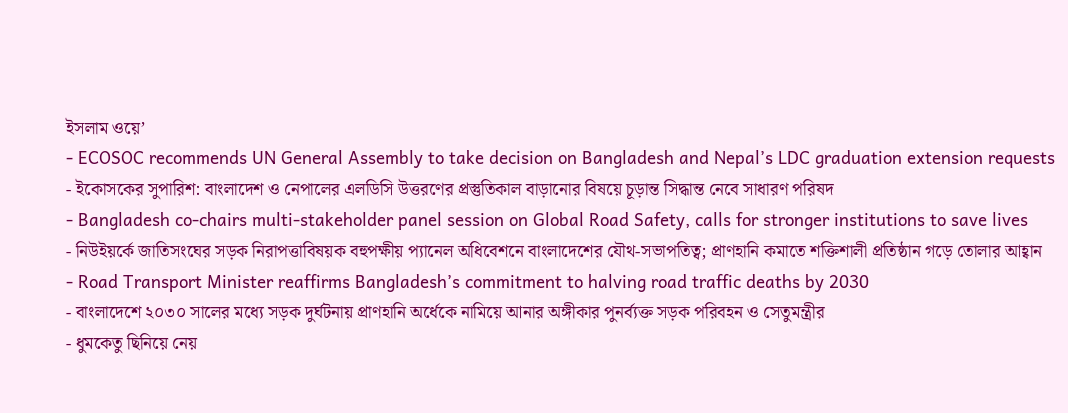ইসলাম ওয়ে’
- ECOSOC recommends UN General Assembly to take decision on Bangladesh and Nepal’s LDC graduation extension requests
- ইকোসকের সুপারিশ: বাংলাদেশ ও নেপালের এলডিসি উত্তরণের প্রস্তুতিকাল বাড়ানোর বিষয়ে চূড়ান্ত সিদ্ধান্ত নেবে সাধারণ পরিষদ
- Bangladesh co-chairs multi-stakeholder panel session on Global Road Safety, calls for stronger institutions to save lives
- নিউইয়র্কে জাতিসংঘের সড়ক নিরাপত্তাবিষয়ক বহুপক্ষীয় প্যানেল অধিবেশনে বাংলাদেশের যৌথ-সভাপতিত্ব; প্রাণহানি কমাতে শক্তিশালী প্রতিষ্ঠান গড়ে তোলার আহ্বান
- Road Transport Minister reaffirms Bangladesh’s commitment to halving road traffic deaths by 2030
- বাংলাদেশে ২০৩০ সালের মধ্যে সড়ক দুর্ঘটনায় প্রাণহানি অর্ধেকে নামিয়ে আনার অঙ্গীকার পুনর্ব্যক্ত সড়ক পরিবহন ও সেতুমন্ত্রীর
- ধুমকেতু ছিনিয়ে নেয়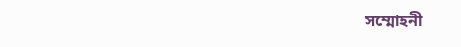সম্মোহনী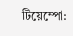টিয়েম্পো: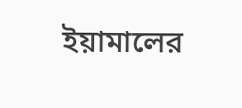ইয়ামালের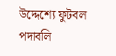উদ্দেশ্যে ফুটবল পদাবলি